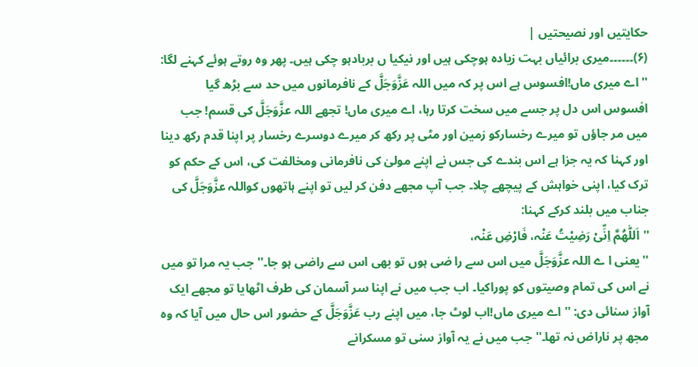حکایتیں اور نصیحتیں |
(۶)۔۔۔۔۔۔میری برائیاں بہت زیادہ ہوچکی ہیں اور نیکیا ں بربادہو چکی ہیں۔ پھر وہ روتے ہوئے کہنے لگا: ''اے میری ماں!افسوس ہے اس پر کہ میں اللہ عَزَّوَجَلَّ کے نافرمانوں میں حد سے بڑھ گیا افسوس اس دل پر جسے میں سخت کرتا رہا، اے میری ماں! تجھے اللہ عزَّوَجَلَّ کی قسم! جب میں مر جاؤں تو میرے رخسارکو زمین اور مٹی پر رکھ کر میرے دوسرے رخسار پر اپنا قدم رکھ دینا اور کہنا کہ یہ جزا ہے اس بندے کی جس نے اپنے مولیٰ کی نافرمانی ومخالفت کی، اس کے حکم کو ترک کیا، اپنی خواہش کے پیچھے چلا۔ جب آپ مجھے دفن کر لیں تو اپنے ہاتھوں کواللہ عزَّوَجَلَّ کی جناب میں بلند کرکے کہنا:
''اَللّٰھُمَّ اِنِّیْ رَضِیْتُ عَنْہ، فَارْضِ عَنْہ،
''یعنی ا ے اللہ عزَّوَجَلَّ میں اس سے را ضی ہوں تو بھی اس سے راضی ہو جا۔'' جب یہ مرا تو میں نے اس کی تمام وصیتوں کو پوراکیا۔ اب جب میں نے اپنا سر آسمان کی طرف اٹھایا تو مجھے ایک آواز سنائی دی: ''اے میری ماں!اب لوٹ جا، میں اپنے رب عَزَّوَجَلَّ کے حضور اس حال میں آیا کہ وہ مجھ پر ناراض نہ تھا۔'' جب میں نے یہ آواز سنی تو مسکرانے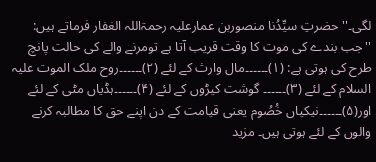لگی۔'' حضرتِ سیِّدُنا منصوربن عمارعلیہ رحمۃاللہ الغفار فرماتے ہیں: ''جب بندے کی موت کا وقت قریب آتا ہے تومرنے والے کی حالت پانچ طرح کی ہوتی ہے: (۱)۔۔۔۔۔۔مال وارث کے لئے (۲)۔۔۔۔۔۔روح ملک الموت علیہ السلام کے لئے (۳)۔۔۔۔۔۔ گوشت کیڑوں کے لئے (۴)۔۔۔۔۔۔ہڈیاں مٹی کے لئے اور(۵)۔۔۔۔۔۔نیکیاں خُصُوم یعنی قیامت کے دن اپنے حق کا مطالبہ کرنے والوں کے لئے ہوتی ہیں۔ مزید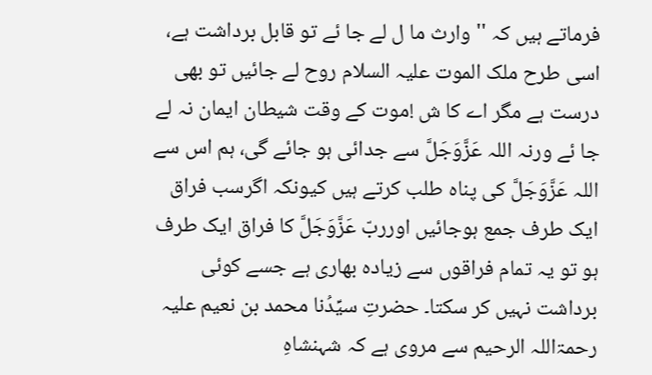فرماتے ہیں کہ ''وارث ما ل لے جا ئے تو قابل برداشت ہے، اسی طرح ملک الموت علیہ السلام روح لے جائيں تو بھی درست ہے مگر اے کا ش !موت کے وقت شیطان ایمان نہ لے جا ئے ورنہ اللہ عَزَّوَجَلَّ سے جدائی ہو جائے گی، ہم اس سے اللہ عَزَّوَجَلَّ کی پناہ طلب کرتے ہیں کیونکہ اگرسب فراق ایک طرف جمع ہوجائیں اورربّ عَزَّوَجَلَّ کا فراق ایک طرف ہو تو یہ تمام فراقوں سے زیادہ بھاری ہے جسے کوئی برداشت نہیں کر سکتا۔ حضرتِ سیِّدُنا محمد بن نعیم علیہ رحمۃاللہ الرحیم سے مروی ہے کہ شہنشاہِ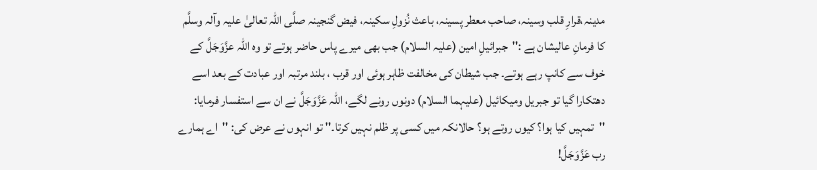مدینہ،قرارِ قلب وسینہ، صاحب معطر پسینہ، باعث نُزولِ سکینہ، فیض گنجینہ صلَّی اللہ تعالیٰ علیہ وآلہ وسلَّم کا فرمانِ عالیشان ہے :''جبرائیلِ امین (علیہ السلام) جب بھی میرے پاس حاضر ہوتے تو وہ اللہ عزَّوَجَلَّ کے خوف سے کانپ رہے ہوتے۔ جب شیطان کی مخالفت ظاہر ہوئی اور قرب ، بلند مرتبہ اور عبادت کے بعد اسے دھتکارا گیا تو جبریل ومیکائیل (علیہما السلام) دونوں رونے لگے، اللہ عَزَّوَجَلَّ نے ان سے استفسار فرمایا: ''تمہیں کیا ہوا؟ کیوں روتے ہو؟ حالانکہ میں کسی پر ظلم نہیں کرتا۔'' تو انہوں نے عرض کی: ''اے ہمارے رب عَزَّوَجَلَّ!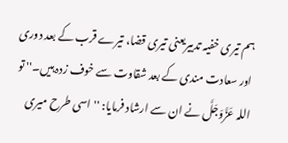ہم تیری خفیہ تدبیریعنی تیری قضا، تیرے قرب کے بعد دوری اور سعادت مندی کے بعد شقاوت سے خوف زدہ ہیں۔'' تو اللہ عَزَّوَجَلَّ نے ان سے ارشاد فرمایا: ''اسی طرح میری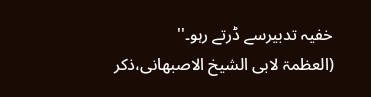خفیہ تدبیرسے ڈرتے رہو۔''
(العظمۃ لابی الشیخ الاصبھانی،ذکر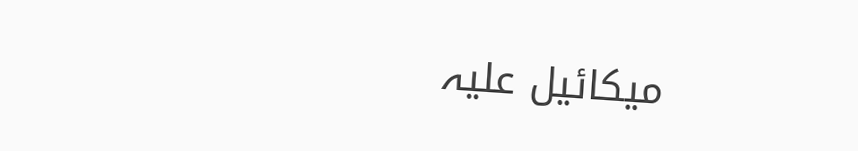میکائیل علیہ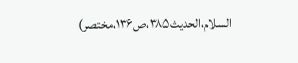السلام،الحدیث۳۸۵،ص۱۳۶،مختصر)